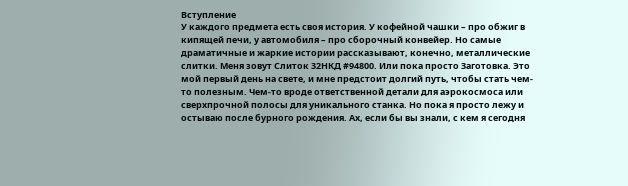Вступление
У каждого предмета есть своя история. У кофейной чашки – про обжиг в кипящей печи, у автомобиля – про сборочный конвейер. Но самые драматичные и жаркие истории рассказывают, конечно, металлические слитки. Меня зовут Слиток 32НКД #94800. Или пока просто Заготовка. Это мой первый день на свете, и мне предстоит долгий путь, чтобы стать чем-то полезным. Чем-то вроде ответственной детали для аэрокосмоса или сверхпрочной полосы для уникального станка. Но пока я просто лежу и остываю после бурного рождения. Ах, если бы вы знали, с кем я сегодня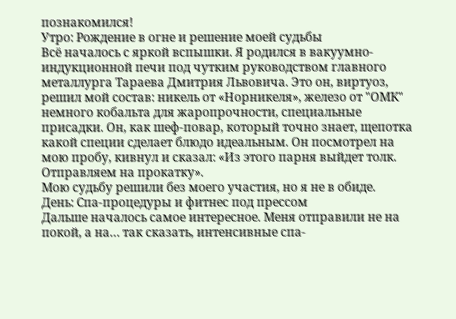познакомился!
Утро: Рождение в огне и решение моей судьбы
Всё началось с яркой вспышки. Я родился в вакуумно-индукционной печи под чутким руководством главного металлурга Тараева Дмитрия Львовича. Это он, виртуоз, решил мой состав: никель от «Норникеля», железо от "ОМК" немного кобальта для жаропрочности, специальные присадки. Он, как шеф-повар, который точно знает, щепотка какой специи сделает блюдо идеальным. Он посмотрел на мою пробу, кивнул и сказал: «Из этого парня выйдет толк. Отправляем на прокатку».
Мою судьбу решили без моего участия, но я не в обиде.
День: Спа-процедуры и фитнес под прессом
Дальше началось самое интересное. Меня отправили не на покой, а на… так сказать, интенсивные спа-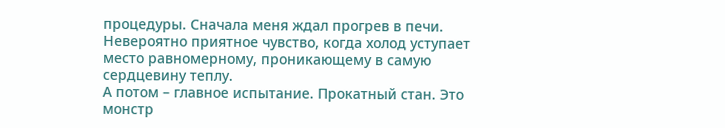процедуры. Сначала меня ждал прогрев в печи. Невероятно приятное чувство, когда холод уступает место равномерному, проникающему в самую сердцевину теплу.
А потом – главное испытание. Прокатный стан. Это монстр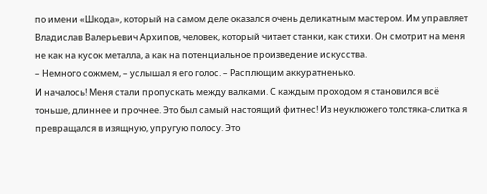по имени «Шкода», который на самом деле оказался очень деликатным мастером. Им управляет Владислав Валерьевич Архипов, человек, который читает станки, как стихи. Он смотрит на меня не как на кусок металла, а как на потенциальное произведение искусства.
– Немного сожмем, – услышал я его голос. – Расплющим аккуратненько.
И началось! Меня стали пропускать между валками. С каждым проходом я становился всё тоньше, длиннее и прочнее. Это был самый настоящий фитнес! Из неуклюжего толстяка-слитка я превращался в изящную, упругую полосу. Это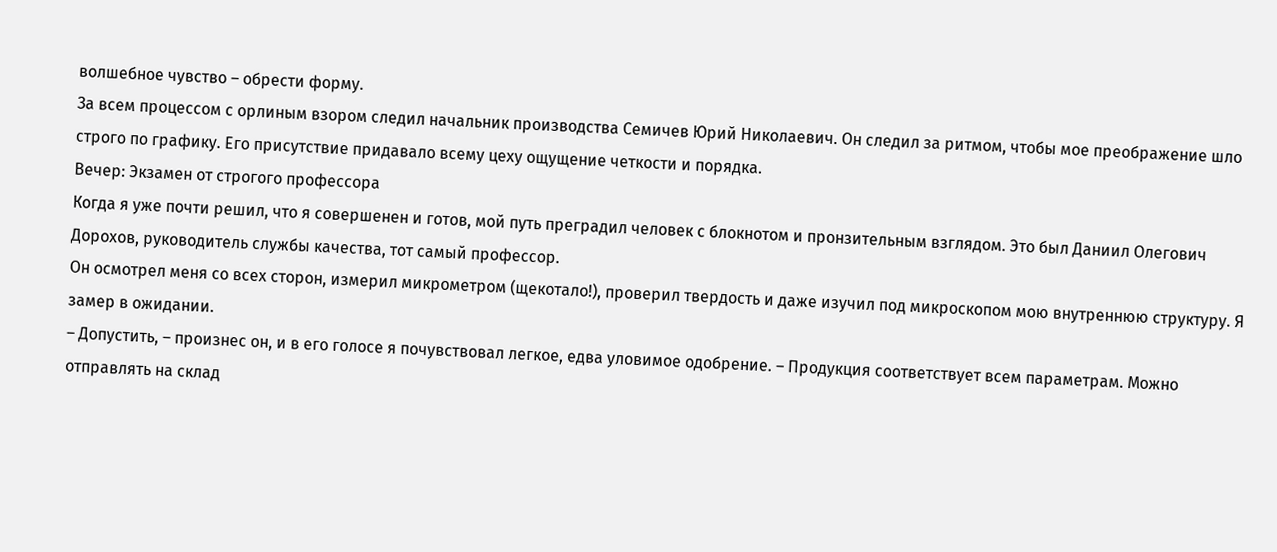волшебное чувство – обрести форму.
За всем процессом с орлиным взором следил начальник производства Семичев Юрий Николаевич. Он следил за ритмом, чтобы мое преображение шло строго по графику. Его присутствие придавало всему цеху ощущение четкости и порядка.
Вечер: Экзамен от строгого профессора
Когда я уже почти решил, что я совершенен и готов, мой путь преградил человек с блокнотом и пронзительным взглядом. Это был Даниил Олегович Дорохов, руководитель службы качества, тот самый профессор.
Он осмотрел меня со всех сторон, измерил микрометром (щекотало!), проверил твердость и даже изучил под микроскопом мою внутреннюю структуру. Я замер в ожидании.
– Допустить, – произнес он, и в его голосе я почувствовал легкое, едва уловимое одобрение. – Продукция соответствует всем параметрам. Можно отправлять на склад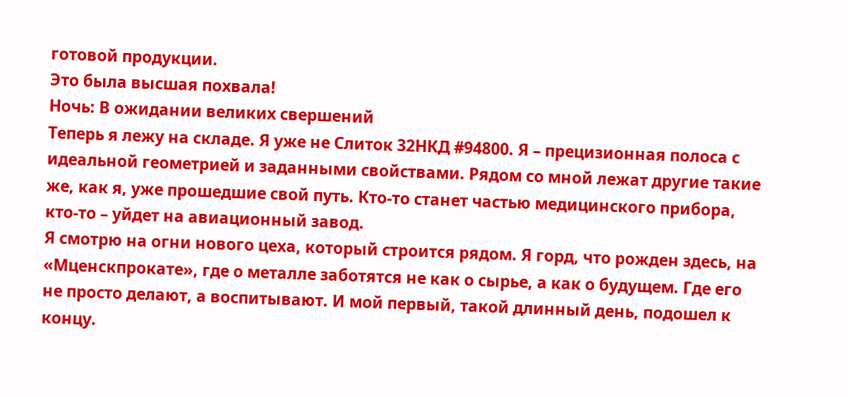готовой продукции.
Это была высшая похвала!
Ночь: В ожидании великих свершений
Теперь я лежу на складе. Я уже не Слиток 32НКД #94800. Я – прецизионная полоса с идеальной геометрией и заданными свойствами. Рядом со мной лежат другие такие же, как я, уже прошедшие свой путь. Кто-то станет частью медицинского прибора, кто-то – уйдет на авиационный завод.
Я смотрю на огни нового цеха, который строится рядом. Я горд, что рожден здесь, на «Мценскпрокате», где о металле заботятся не как о сырье, а как о будущем. Где его не просто делают, а воспитывают. И мой первый, такой длинный день, подошел к концу.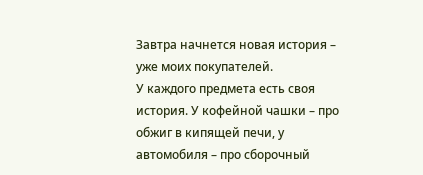Завтра начнется новая история – уже моих покупателей.
У каждого предмета есть своя история. У кофейной чашки – про обжиг в кипящей печи, у автомобиля – про сборочный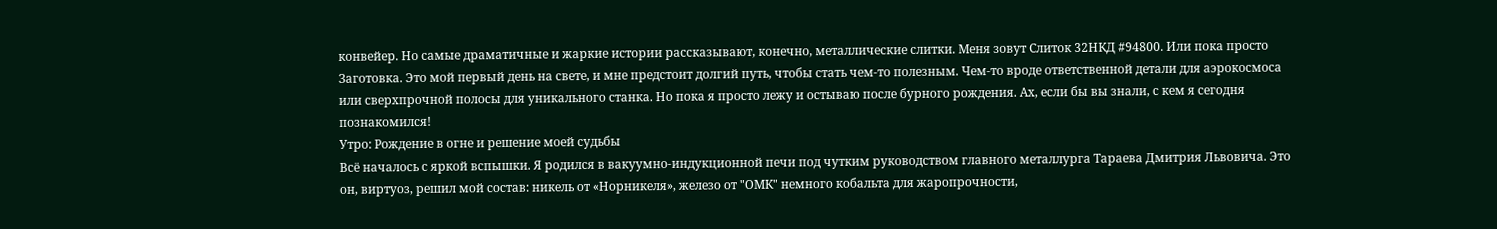конвейер. Но самые драматичные и жаркие истории рассказывают, конечно, металлические слитки. Меня зовут Слиток 32НКД #94800. Или пока просто Заготовка. Это мой первый день на свете, и мне предстоит долгий путь, чтобы стать чем-то полезным. Чем-то вроде ответственной детали для аэрокосмоса или сверхпрочной полосы для уникального станка. Но пока я просто лежу и остываю после бурного рождения. Ах, если бы вы знали, с кем я сегодня познакомился!
Утро: Рождение в огне и решение моей судьбы
Всё началось с яркой вспышки. Я родился в вакуумно-индукционной печи под чутким руководством главного металлурга Тараева Дмитрия Львовича. Это он, виртуоз, решил мой состав: никель от «Норникеля», железо от "ОМК" немного кобальта для жаропрочности,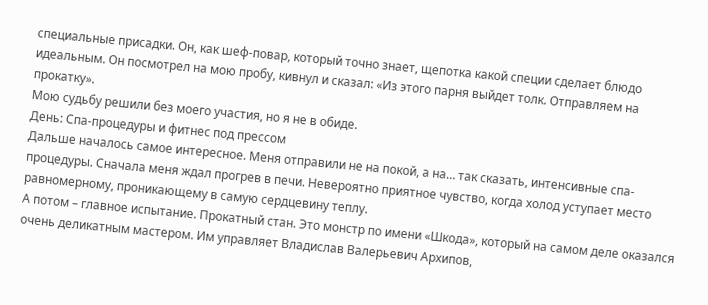специальные присадки. Он, как шеф-повар, который точно знает, щепотка какой специи сделает блюдо идеальным. Он посмотрел на мою пробу, кивнул и сказал: «Из этого парня выйдет толк. Отправляем на прокатку».
Мою судьбу решили без моего участия, но я не в обиде.
День: Спа-процедуры и фитнес под прессом
Дальше началось самое интересное. Меня отправили не на покой, а на… так сказать, интенсивные спа-процедуры. Сначала меня ждал прогрев в печи. Невероятно приятное чувство, когда холод уступает место равномерному, проникающему в самую сердцевину теплу.
А потом – главное испытание. Прокатный стан. Это монстр по имени «Шкода», который на самом деле оказался очень деликатным мастером. Им управляет Владислав Валерьевич Архипов,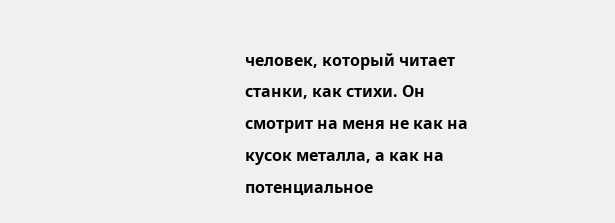человек, который читает станки, как стихи. Он смотрит на меня не как на кусок металла, а как на потенциальное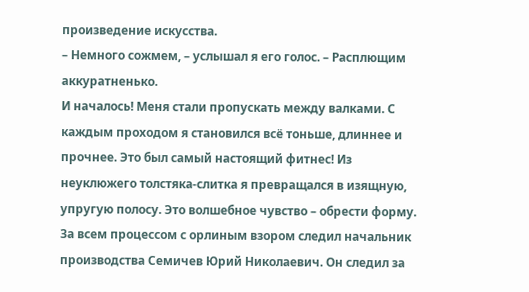произведение искусства.
– Немного сожмем, – услышал я его голос. – Расплющим аккуратненько.
И началось! Меня стали пропускать между валками. С каждым проходом я становился всё тоньше, длиннее и прочнее. Это был самый настоящий фитнес! Из неуклюжего толстяка-слитка я превращался в изящную, упругую полосу. Это волшебное чувство – обрести форму.
За всем процессом с орлиным взором следил начальник производства Семичев Юрий Николаевич. Он следил за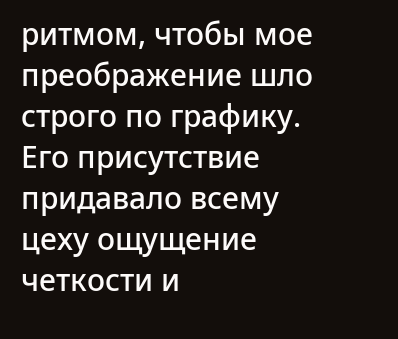ритмом, чтобы мое преображение шло строго по графику. Его присутствие придавало всему цеху ощущение четкости и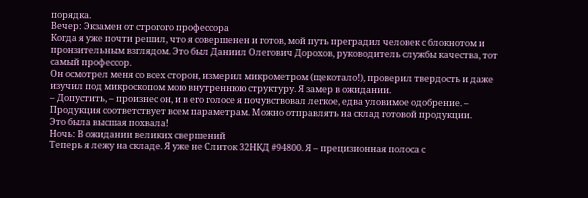порядка.
Вечер: Экзамен от строгого профессора
Когда я уже почти решил, что я совершенен и готов, мой путь преградил человек с блокнотом и пронзительным взглядом. Это был Даниил Олегович Дорохов, руководитель службы качества, тот самый профессор.
Он осмотрел меня со всех сторон, измерил микрометром (щекотало!), проверил твердость и даже изучил под микроскопом мою внутреннюю структуру. Я замер в ожидании.
– Допустить, – произнес он, и в его голосе я почувствовал легкое, едва уловимое одобрение. – Продукция соответствует всем параметрам. Можно отправлять на склад готовой продукции.
Это была высшая похвала!
Ночь: В ожидании великих свершений
Теперь я лежу на складе. Я уже не Слиток 32НКД #94800. Я – прецизионная полоса с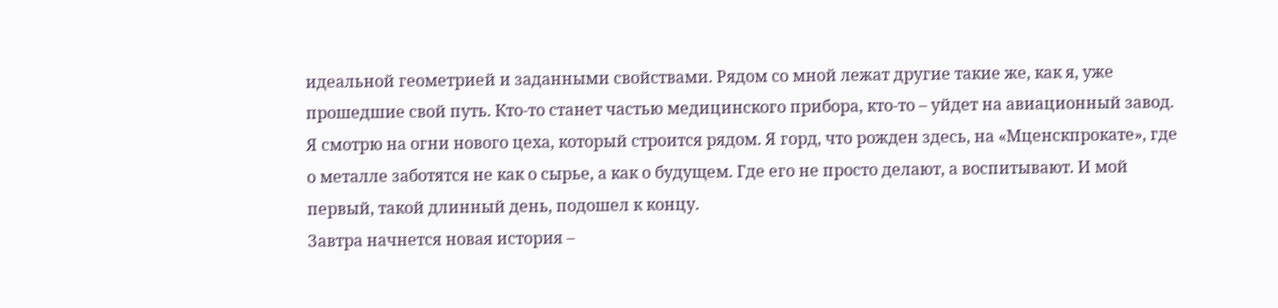идеальной геометрией и заданными свойствами. Рядом со мной лежат другие такие же, как я, уже прошедшие свой путь. Кто-то станет частью медицинского прибора, кто-то – уйдет на авиационный завод.
Я смотрю на огни нового цеха, который строится рядом. Я горд, что рожден здесь, на «Мценскпрокате», где о металле заботятся не как о сырье, а как о будущем. Где его не просто делают, а воспитывают. И мой первый, такой длинный день, подошел к концу.
Завтра начнется новая история –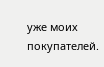уже моих покупателей.